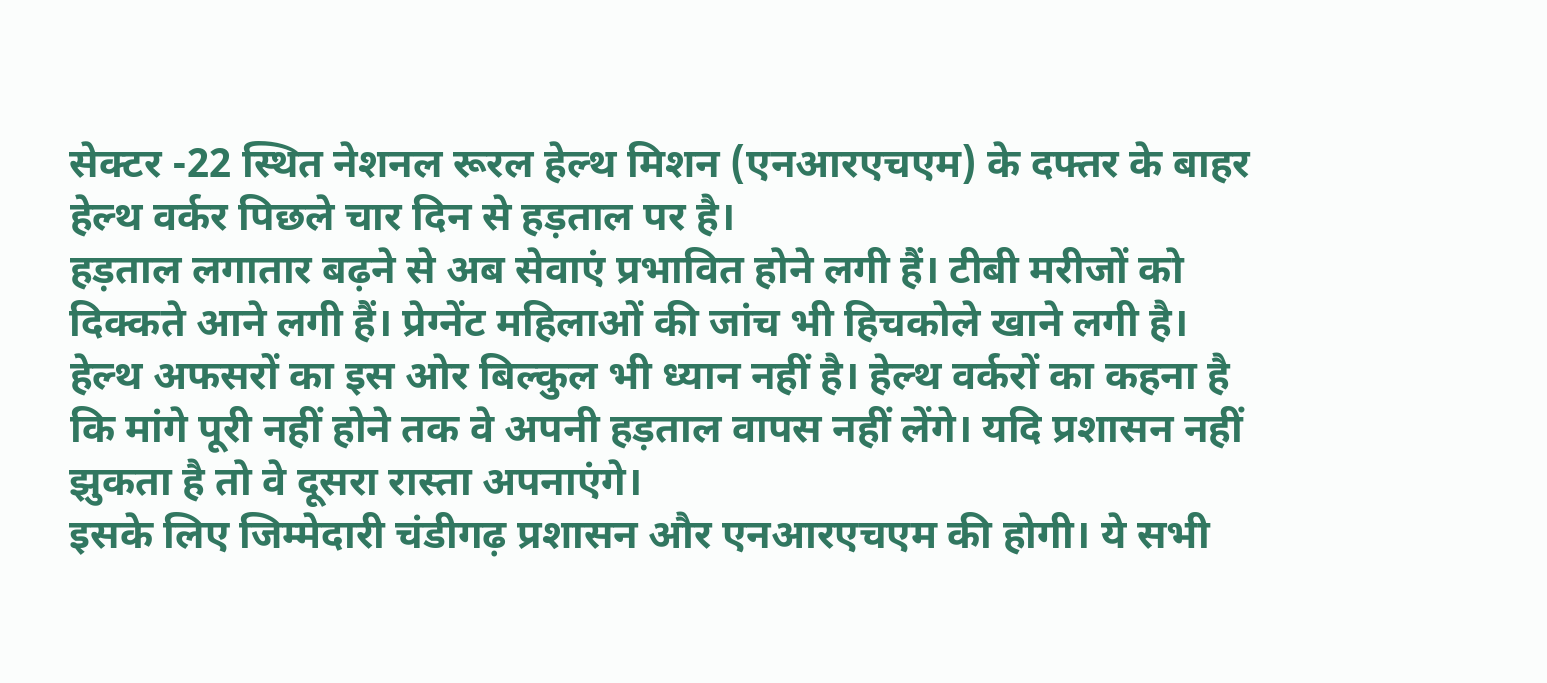सेक्टर -22 स्थित नेशनल रूरल हेल्थ मिशन (एनआरएचएम) के दफ्तर के बाहर हेल्थ वर्कर पिछले चार दिन से हड़ताल पर है।
हड़ताल लगातार बढ़ने से अब सेवाएं प्रभावित होने लगी हैं। टीबी मरीजों को दिक्कते आने लगी हैं। प्रेग्नेंट महिलाओं की जांच भी हिचकोले खाने लगी है।
हेल्थ अफसरों का इस ओर बिल्कुल भी ध्यान नहीं है। हेल्थ वर्करों का कहना है कि मांगे पूरी नहीं होने तक वे अपनी हड़ताल वापस नहीं लेंगे। यदि प्रशासन नहीं झुकता है तो वे दूसरा रास्ता अपनाएंगे।
इसके लिए जिम्मेदारी चंडीगढ़ प्रशासन और एनआरएचएम की होगी। ये सभी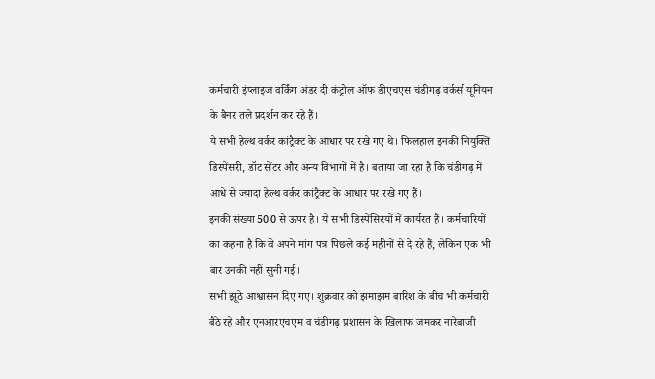कर्मचारी इंप्लाइज वर्किंग अंडर दी कंट्रोल ऑफ डीएचएस चंडीगढ़ वर्कर्स यूनियन के बैनर तले प्रदर्शन कर रहे हैं।
ये सभी हेल्थ वर्कर कांट्रैक्ट के आधार पर रखे गए थे। फिलहाल इनकी नियुक्ति डिस्पेंसरी, डॉट सेंटर और अन्य विभागों में है। बताया जा रहा है कि चंडीगढ़ में आधे से ज्यादा हेल्थ वर्कर कांट्रैक्ट के आधार पर रखे गए हैं।
इनकी संख्या 500 से ऊपर है। ये सभी डिस्पेंसिरयों में कार्यरत हैं। कर्मचारियों का कहना है कि वे अपने मांग पत्र पिछले कई महीनों से दे रहे हैं, लेकिन एक भी बार उनकी नहीं सुनी गई।
सभी झूठे आश्वासन दिए गए। शुक्रवार को झमाझम बारिश के बीच भी कर्मचारी बैठे रहे और एनआरएचएम व चंडीगढ़ प्रशासन के खिलाफ जमकर नारेबाजी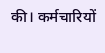की। कर्मचारियों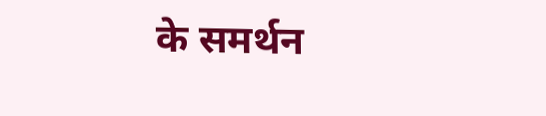के समर्थन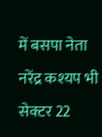में बसपा नेता नरेंद्र कश्यप भी सेक्टर 22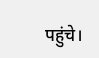पहुंचे।